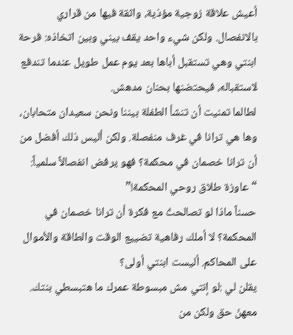أعيش علاقة زوجية مؤذية، واثقة فيها من قراري بالانفصال. ولكن شيء واحد يقف بيني وبين اتخاذه: فرحة ابنتي وهي تستقبل أباها بعد يوم عمل طويل عندما تندفع لاستقباله، فيحتضنها بحنان مدهش.
لطالما تمنيت أن تنشأ الطفلة بيننا ونحن سعيدان متحابان، وها هي ترانا في غرف منفصلة. ولكن أليس ذلك أفضل من أن ترانا خصمان في محكمة؟ فهو يرفض انفصالاً سلمياً: “عاوزة طلاق روحي المحكمة!”
حسناً ماذا لو تصالحتُ مع فكرة أن ترانا خصمان في المحكمة؟ لا أملك رفاهية تضييع الوقت والطاقة والأموال على المحاكم. أليست ابنتي أولى؟
يقلن لي :لو إنتي مش مبسوطة عمرك ما هتبسطي بنتك. معهنّ حق ولكن من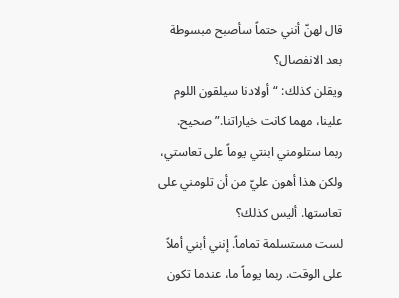قال لهنّ أنني حتماً سأصبح مبسوطة بعد الانفصال؟
ويقلن كذلك: “أولادنا سيلقون اللوم علينا، مهما كانت خياراتنا.” صحيح. ربما ستلومني ابنتي يوماً على تعاستي، ولكن هذا أهون عليّ من أن تلومني على تعاستها. أليس كذلك؟
لست مستسلمة تماماً. إنني أبني أملاً على الوقت. ربما يوماً ما، عندما تكون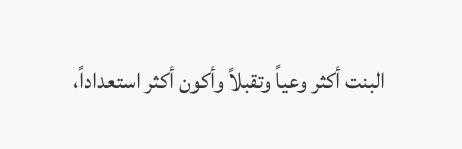البنت أكثر وعياً وتقبلاً وأكون أكثر استعداداً،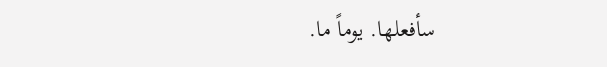سأفعلها. يوماً ما.